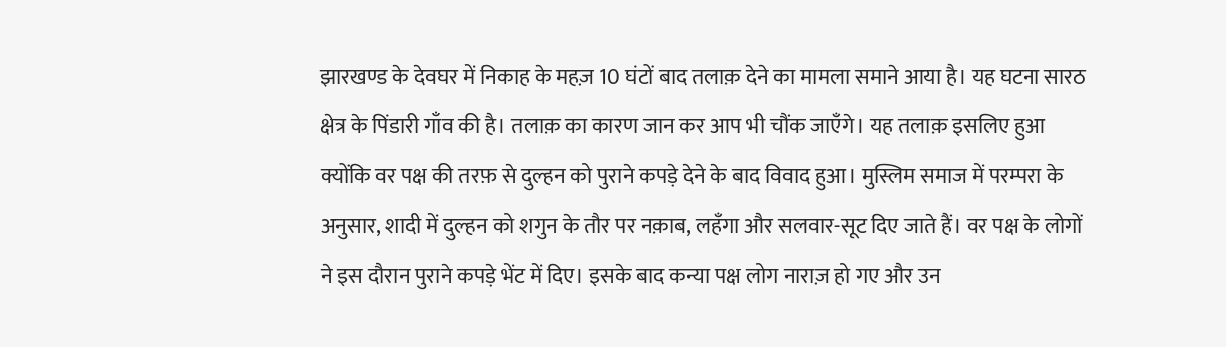झारखण्ड के देवघर में निकाह के महज़ 10 घंटों बाद तलाक़ देने का मामला समाने आया है। यह घटना सारठ क्षेत्र के पिंडारी गाँव की है। तलाक़ का कारण जान कर आप भी चौंक जाएँगे। यह तलाक़ इसलिए हुआ क्योंकि वर पक्ष की तरफ़ से दुल्हन को पुराने कपड़े देने के बाद विवाद हुआ। मुस्लिम समाज में परम्परा के अनुसार, शादी में दुल्हन को शगुन के तौर पर नक़ाब, लहँगा और सलवार-सूट दिए जाते हैं। वर पक्ष के लोगों ने इस दौरान पुराने कपड़े भेंट में दिए। इसके बाद कन्या पक्ष लोग नाराज़ हो गए और उन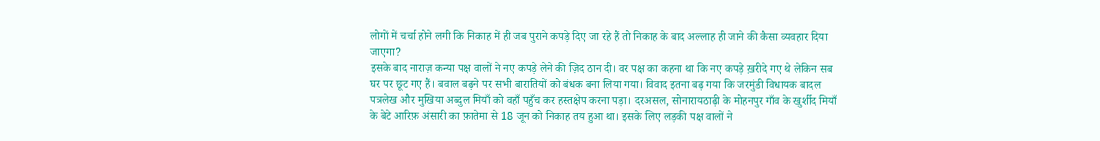लोगों में चर्चा होने लगी कि निकाह में ही जब पुराने कपड़े दिए जा रहे हैं तो निकाह के बाद अल्लाह ही जाने की कैसा व्यवहार दिया जाएगा?
इसके बाद नाराज़ कन्या पक्ष वालों ने नए कपड़े लेने की ज़िद ठान दी। वर पक्ष का कहना था कि नए कपड़े ख़रीदे गए थे लेकिन सब घर पर छूट गए हैं। बवाल बढ़ने पर सभी बारातियों को बंधक बना लिया गया। विवाद इतना बढ़ गया कि जरमुंडी विधायक बादल पत्रलेख और मुखिया अब्दुल मियाँ को वहाँ पहुँच कर हस्तक्षेप करना पड़ा। दरअसल, सोनारायठाढ़ी के मोहनपुर गाँव के खुर्शीद मियाँ के बेटे आरिफ़ अंसारी का फ़ातेमा से 18 जून को निकाह तय हुआ था। इसके लिए लड़की पक्ष वालों ने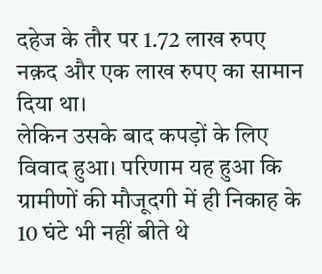दहेज के तौर पर 1.72 लाख रुपए नक़द और एक लाख रुपए का सामान दिया था।
लेकिन उसके बाद कपड़ों के लिए विवाद हुआ। परिणाम यह हुआ कि ग्रामीणों की मौजूदगी में ही निकाह के 10 घंटे भी नहीं बीते थे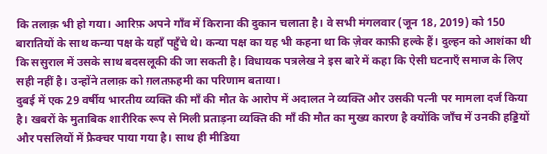कि तलाक़ भी हो गया। आरिफ़ अपने गाँव में किराना की दुकान चलाता है। वे सभी मंगलवार (जून 18, 2019) को 150 बारातियों के साथ कन्या पक्ष के यहाँ पहुँचे थे। कन्या पक्ष का यह भी कहना था कि ज़ेवर काफ़ी हल्के हैं। दुल्हन को आशंका थी कि ससुराल में उसके साथ बदसलूकी की जा सकती है। विधायक पत्रलेख ने इस बारे में कहा कि ऐसी घटनाएँ समाज के लिए सही नहीं है। उन्होंने तलाक़ को ग़लतफ़हमी का परिणाम बताया।
दुबई में एक 29 वर्षीय भारतीय व्यक्ति की माँ की मौत के आरोप में अदालत ने व्यक्ति और उसकी पत्नी पर मामला दर्ज किया है। खबरों के मुताबिक शारीरिक रूप से मिली प्रताड़ना व्यक्ति की माँ की मौत का मुख्य कारण है क्योंकि जाँच में उनकी हड्डियों और पसलियों में फ्रैक्चर पाया गया है। साथ ही मीडिया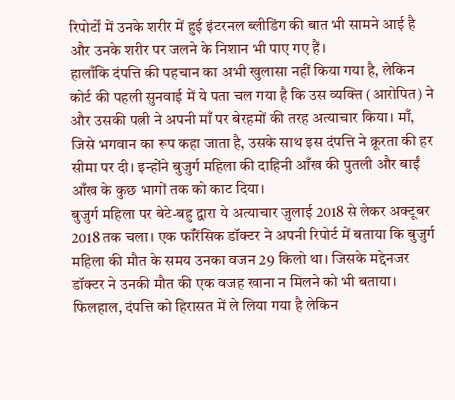रिपोर्टों में उनके शरीर में हुई इंटरनल ब्लीडिंग की बात भी सामने आई है और उनके शरीर पर जलने के निशान भी पाए गए हैं।
हालाँकि दंपत्ति की पहचान का अभी खुलासा नहीं किया गया है, लेकिन कोर्ट की पहली सुनवाई में ये पता चल गया है कि उस व्यक्ति (आरोपित) ने और उसकी पत्नी ने अपनी माँ पर बेरहमों की तरह अत्याचार किया। माँ, जिसे भगवान का रूप कहा जाता है, उसके साथ इस दंपत्ति ने क्रूरता की हर सीमा पर दी। इन्होंने बुजुर्ग महिला की दाहिनी आँख की पुतली और बाईं आँख के कुछ भागों तक को काट दिया।
बुजुर्ग महिला पर बेटे-बहु द्वारा ये अत्याचार जुलाई 2018 से लेकर अक्टूबर 2018 तक चला। एक फॉरेंसिक डॉक्टर ने अपनी रिपोर्ट में बताया कि बुजुर्ग महिला की मौत के समय उनका वजन 29 किलो था। जिसके मद्देनजर डॉक्टर ने उनकी मौत की एक वजह खाना न मिलने को भी बताया। फिलहाल, दंपत्ति को हिरासत में ले लिया गया है लेकिन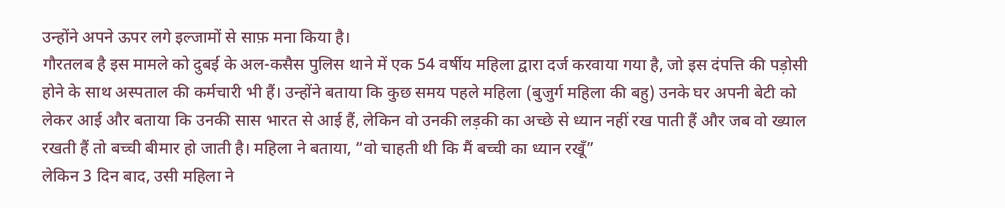उन्होंने अपने ऊपर लगे इल्जामों से साफ़ मना किया है।
गौरतलब है इस मामले को दुबई के अल-कसैस पुलिस थाने में एक 54 वर्षीय महिला द्वारा दर्ज करवाया गया है, जो इस दंपत्ति की पड़ोसी होने के साथ अस्पताल की कर्मचारी भी हैं। उन्होंने बताया कि कुछ समय पहले महिला (बुजुर्ग महिला की बहु) उनके घर अपनी बेटी को लेकर आई और बताया कि उनकी सास भारत से आई हैं, लेकिन वो उनकी लड़की का अच्छे से ध्यान नहीं रख पाती हैं और जब वो ख्याल रखती हैं तो बच्ची बीमार हो जाती है। महिला ने बताया, “वो चाहती थी कि मैं बच्ची का ध्यान रखूँ”
लेकिन 3 दिन बाद, उसी महिला ने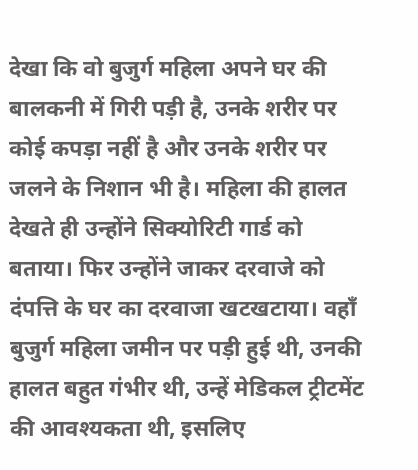देखा कि वो बुजुर्ग महिला अपने घर की बालकनी में गिरी पड़ी है, उनके शरीर पर कोई कपड़ा नहीं है और उनके शरीर पर जलने के निशान भी है। महिला की हालत देखते ही उन्होंने सिक्योरिटी गार्ड को बताया। फिर उन्होंने जाकर दरवाजे को दंपत्ति के घर का दरवाजा खटखटाया। वहाँ बुजुर्ग महिला जमीन पर पड़ी हुई थी, उनकी हालत बहुत गंभीर थी, उन्हें मेडिकल ट्रीटमेंट की आवश्यकता थी, इसलिए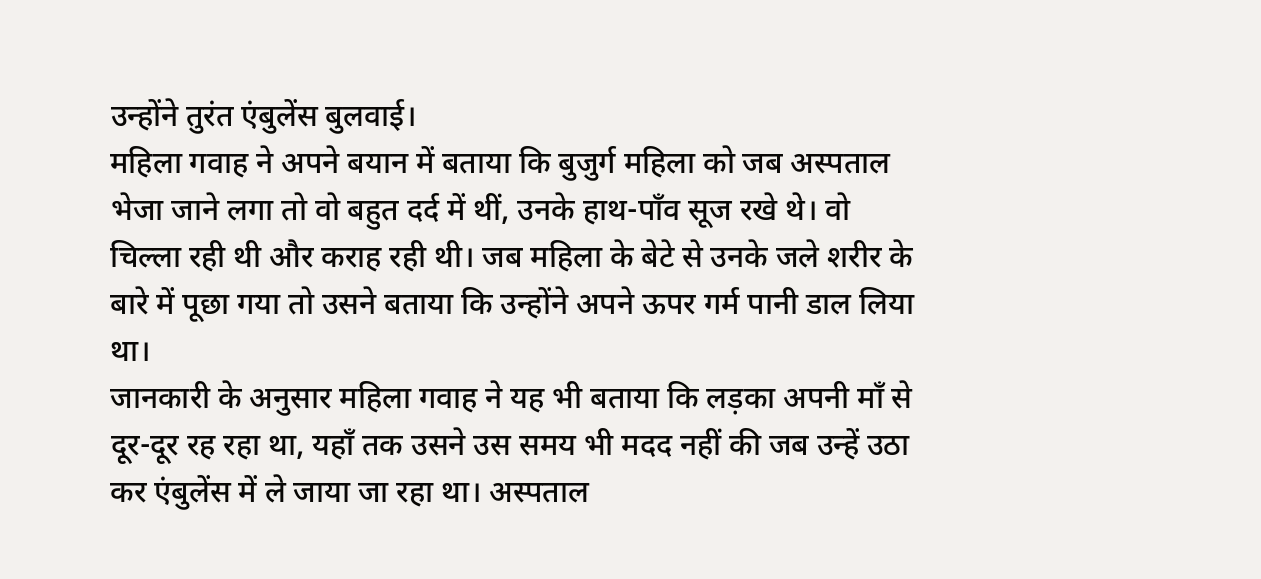उन्होंने तुरंत एंबुलेंस बुलवाई।
महिला गवाह ने अपने बयान में बताया कि बुजुर्ग महिला को जब अस्पताल भेजा जाने लगा तो वो बहुत दर्द में थीं, उनके हाथ-पाँव सूज रखे थे। वो चिल्ला रही थी और कराह रही थी। जब महिला के बेटे से उनके जले शरीर के बारे में पूछा गया तो उसने बताया कि उन्होंने अपने ऊपर गर्म पानी डाल लिया था।
जानकारी के अनुसार महिला गवाह ने यह भी बताया कि लड़का अपनी माँ से दूर-दूर रह रहा था, यहाँ तक उसने उस समय भी मदद नहीं की जब उन्हें उठा कर एंबुलेंस में ले जाया जा रहा था। अस्पताल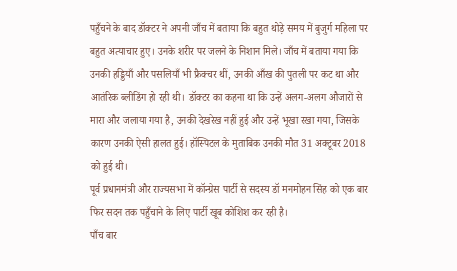पहुँचने के बाद डॉक्टर ने अपनी जाँच में बताया कि बहुत थोड़े समय में बुजुर्ग महिला पर बहुत अत्याचार हुए। उनके शरीर पर जलने के निशान मिले। जाँच में बताया गया कि उनकी हड्डियाँ और पसलियाँ भी फ्रैक्चर थीं, उनकी आँख की पुतली पर कट था और आतंरिक ब्लीडिंग हो रही थी। डॉक्टर का कहना था कि उन्हें अलग-अलग औजारों से मारा और जलाया गया है, उनकी देखरेख नहीं हुई और उन्हें भूखा रखा गया, जिसके कारण उनकी ऐसी हालत हुई। हॉस्पिटल के मुताबिक उनकी मौत 31 अक्टूबर 2018 को हुई थी।
पूर्व प्रधानमंत्री और राज्यसभा में कॉन्ग्रेस पार्टी से सदस्य डॉ मनमोहन सिंह को एक बार फिर सदन तक पहुँचाने के लिए पार्टी खूब कोशिश कर रही है।
पाँच बार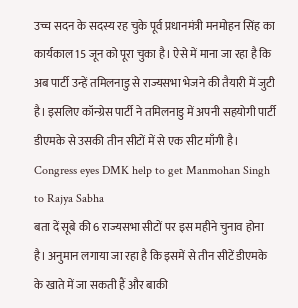उच्च सदन के सदस्य रह चुके पूर्व प्रधानमंत्री मनमोहन सिंह का कार्यकाल 15 जून को पूरा चुका है। ऐसे में माना जा रहा है कि अब पार्टी उन्हें तमिलनाडु से राज्यसभा भेजने की तैयारी में जुटी है। इसलिए कॉन्ग्रेस पार्टी ने तमिलनाडु में अपनी सहयोगी पार्टी डीएमके से उसकी तीन सीटों में से एक सीट माँगी है।
Congress eyes DMK help to get Manmohan Singh to Rajya Sabha
बता दें सूबे की 6 राज्यसभा सीटों पर इस महीने चुनाव होना है। अनुमान लगाया जा रहा है कि इसमें से तीन सीटें डीएमके के खाते में जा सकती हैं और बाकी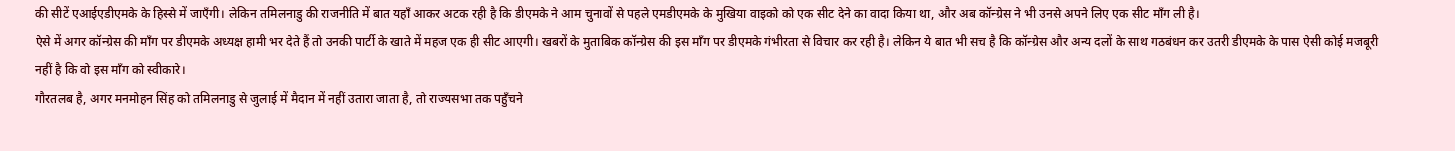की सीटें एआईएडीएमके के हिस्से में जाएँगी। लेकिन तमिलनाडु की राजनीति में बात यहाँ आकर अटक रही है कि डीएमके ने आम चुनावों से पहले एमडीएमके के मुखिया वाइको को एक सीट देने का वादा किया था, और अब कॉन्ग्रेस ने भी उनसे अपने लिए एक सीट माँग ली है।
ऐसे में अगर कॉन्ग्रेस की माँग पर डीएमके अध्यक्ष हामी भर देते हैं तो उनकी पार्टी के खाते में महज एक ही सीट आएगी। खबरों के मुताबिक कॉन्ग्रेस की इस माँग पर डीएमके गंभीरता से विचार कर रही है। लेकिन ये बात भी सच है कि कॉन्ग्रेस और अन्य दलों के साथ गठबंधन कर उतरी डीएमके के पास ऐसी कोई मजबूरी नहीं है कि वो इस माँग को स्वीकारे।
गौरतलब है, अगर मनमोहन सिंह को तमिलनाडु से जुलाई में मैदान में नहीं उतारा जाता है, तो राज्यसभा तक पहुँचने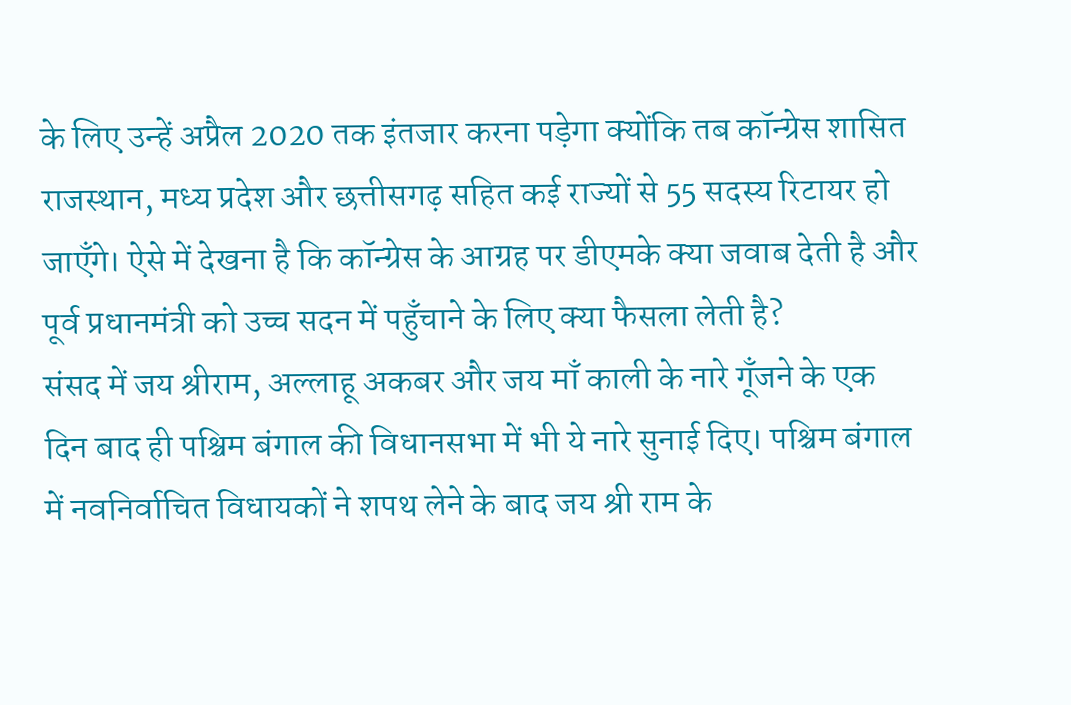के लिए उन्हें अप्रैल 2020 तक इंतजार करना पड़ेगा क्योंकि तब कॉन्ग्रेस शासित राजस्थान, मध्य प्रदेश और छत्तीसगढ़ सहित कई राज्यों से 55 सदस्य रिटायर हो जाएँगे। ऐसे में देखना है कि कॉन्ग्रेस के आग्रह पर डीएमके क्या जवाब देती है और पूर्व प्रधानमंत्री को उच्च सदन में पहुँचाने के लिए क्या फैसला लेती है?
संसद में जय श्रीराम, अल्लाहू अकबर और जय माँ काली के नारे गूँजने के एक दिन बाद ही पश्चिम बंगाल की विधानसभा में भी ये नारे सुनाई दिए। पश्चिम बंगाल में नवनिर्वाचित विधायकों ने शपथ लेने के बाद जय श्री राम के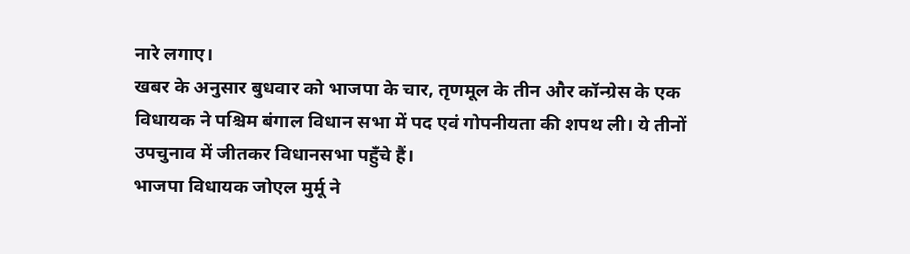नारे लगाए।
खबर के अनुसार बुधवार को भाजपा के चार, तृणमूल के तीन और कॉन्ग्रेस के एक विधायक ने पश्चिम बंगाल विधान सभा में पद एवं गोपनीयता की शपथ ली। ये तीनों उपचुनाव में जीतकर विधानसभा पहुँचे हैं।
भाजपा विधायक जोएल मुर्मू ने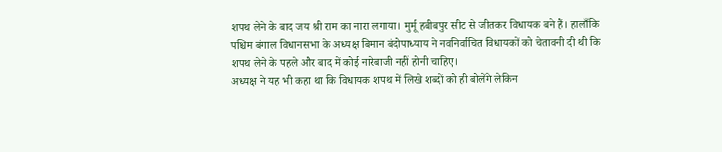शपथ लेने के बाद जय श्री राम का नारा लगाया। मुर्मू हबीबपुर सीट से जीतकर विधायक बने हैं। हालाँकि पश्चिम बंगाल विधानसभा के अध्यक्ष बिमान बंदोपाध्याय ने नवनिर्वाचित विधायकों को चेतावनी दी थी कि शपथ लेने के पहले और बाद में कोई नारेबाजी नहीं होनी चाहिए।
अध्यक्ष ने यह भी कहा था कि विधायक शपथ में लिखे शब्दों को ही बोलेंगे लेकिन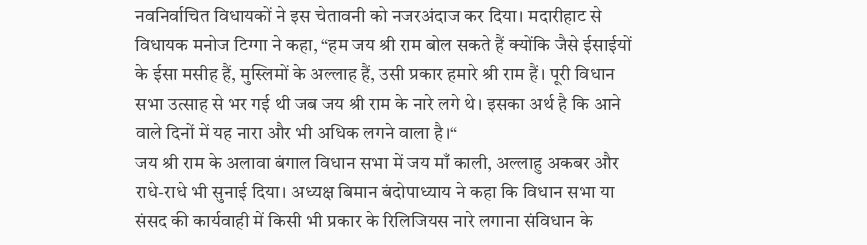नवनिर्वाचित विधायकों ने इस चेतावनी को नजरअंदाज कर दिया। मदारीहाट से विधायक मनोज टिग्गा ने कहा, “हम जय श्री राम बोल सकते हैं क्योंकि जैसे ईसाईयों के ईसा मसीह हैं, मुस्लिमों के अल्लाह हैं, उसी प्रकार हमारे श्री राम हैं। पूरी विधान सभा उत्साह से भर गई थी जब जय श्री राम के नारे लगे थे। इसका अर्थ है कि आने वाले दिनों में यह नारा और भी अधिक लगने वाला है।“
जय श्री राम के अलावा बंगाल विधान सभा में जय माँ काली, अल्लाहु अकबर और राधे-राधे भी सुनाई दिया। अध्यक्ष बिमान बंदोपाध्याय ने कहा कि विधान सभा या संसद की कार्यवाही में किसी भी प्रकार के रिलिजियस नारे लगाना संविधान के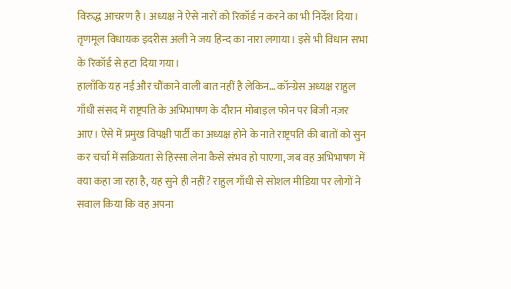विरुद्ध आचरण है। अध्यक्ष ने ऐसे नारों को रिकॉर्ड न करने का भी निर्देश दिया। तृणमूल विधायक इदरीस अली ने जय हिन्द का नारा लगाया। इसे भी विधान सभा के रिकॉर्ड से हटा दिया गया।
हालाँकि यह नई और चौंकाने वाली बात नहीं है लेकिन… कॉन्ग्रेस अध्यक्ष राहुल गाँधी संसद में राष्ट्रपति के अभिभाषण के दौरान मोबाइल फोन पर बिजी नज़र आए। ऐसे में प्रमुख विपक्षी पार्टी का अध्यक्ष होने के नाते राष्ट्रपति की बातों को सुन कर चर्चा में सक्रियता से हिस्सा लेना कैसे संभव हो पाएगा, जब वह अभिभाषण में क्या कहा जा रहा है, यह सुने ही नहीं? राहुल गाँधी से सोशल मीडिया पर लोगों ने सवाल किया कि वह अपना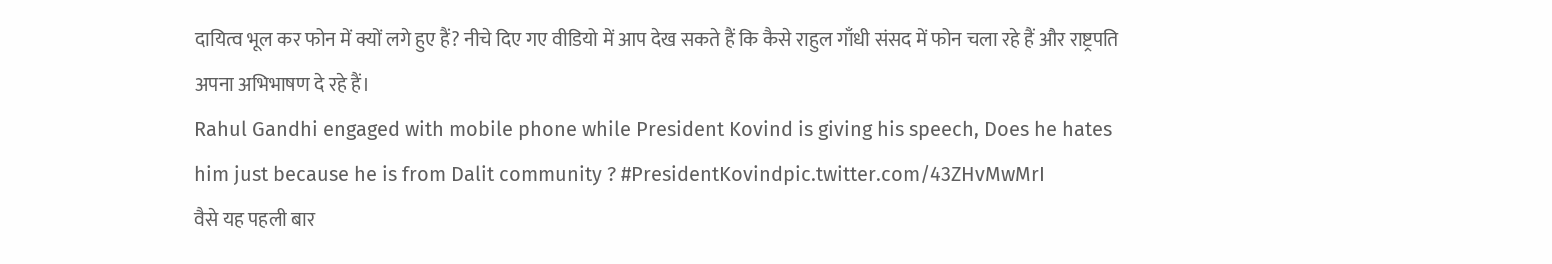दायित्व भूल कर फोन में क्यों लगे हुए हैं? नीचे दिए गए वीडियो में आप देख सकते हैं कि कैसे राहुल गाँधी संसद में फोन चला रहे हैं और राष्ट्रपति अपना अभिभाषण दे रहे हैं।
Rahul Gandhi engaged with mobile phone while President Kovind is giving his speech, Does he hates him just because he is from Dalit community ? #PresidentKovindpic.twitter.com/43ZHvMwMrI
वैसे यह पहली बार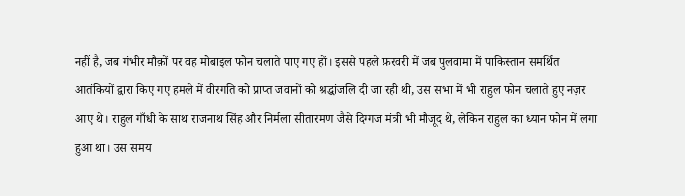नहीं है, जब गंभीर मौक़ों पर वह मोबाइल फोन चलाते पाए गए हों। इससे पहले फ़रवरी में जब पुलवामा में पाकिस्तान समर्थित आतंकियों द्वारा किए गए हमले में वीरगति को प्राप्त जवानों को श्रद्धांजलि दी जा रही थी, उस सभा में भी राहुल फोन चलाते हुए नज़र आए थे। राहुल गाँधी के साथ राजनाथ सिंह और निर्मला सीतारमण जैसे दिग्गज मंत्री भी मौजूद थे, लेकिन राहुल का ध्यान फोन में लगा हुआ था। उस समय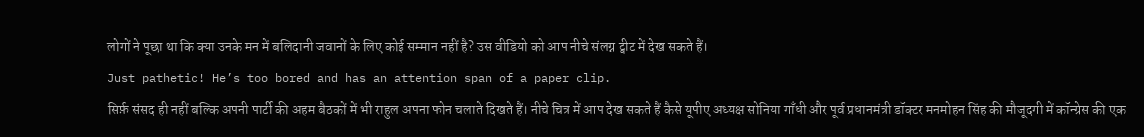लोगों ने पूछा था कि क्या उनके मन में बलिदानी जवानों के लिए कोई सम्मान नहीं है? उस वीडियो को आप नीचे संलग्न ट्वीट में देख सकते हैं।
Just pathetic! He’s too bored and has an attention span of a paper clip.
सिर्फ़ संसद ही नहीं बल्कि अपनी पार्टी की अहम बैठकों में भी राहुल अपना फोन चलाते दिखते हैं। नीचे चित्र में आप देख सकते हैं कैसे यूपीए अध्यक्ष सोनिया गाँधी और पूर्व प्रधानमंत्री डॉक्टर मनमोहन सिंह की मौजूदगी में कॉन्ग्रेस की एक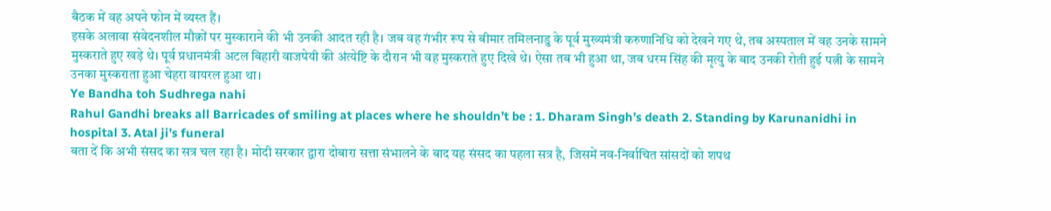बैठक में वह अपने फोन में व्यस्त हैं।
इसके अलावा संवेदनशील मौक़ों पर मुस्काराने की भी उनकी आदत रही है। जब वह गंभीर रूप से बीमार तमिलनाडु के पूर्व मुख्यमंत्री करुणानिधि को देखने गए थे, तब अस्पताल में वह उनके सामने मुस्कराते हुए खड़े थे। पूर्व प्रधानमंत्री अटल बिहारी वाजपेयी की अंत्येष्टि के दौरान भी वह मुस्कराते हुए दिखे थे। ऐसा तब भी हुआ था, जब धरम सिंह की मृत्यु के बाद उनकी रोती हुई पत्नी के सामने उनका मुस्कराता हुआ चेहरा वायरल हुआ था।
Ye Bandha toh Sudhrega nahi
Rahul Gandhi breaks all Barricades of smiling at places where he shouldn’t be : 1. Dharam Singh’s death 2. Standing by Karunanidhi in hospital 3. Atal ji’s funeral
बता दें कि अभी संसद का सत्र चल रहा है। मोदी सरकार द्वारा दोबारा सत्ता संभालने के बाद यह संसद का पहला सत्र है, जिसमें नव-निर्वाचित सांसदों को शपथ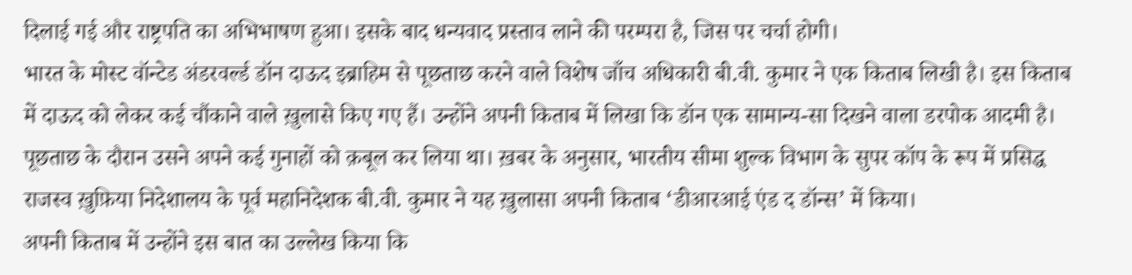दिलाई गई और राष्ट्रपति का अभिभाषण हुआ। इसके बाद धन्यवाद प्रस्ताव लाने की परम्परा है, जिस पर चर्चा होगी।
भारत के मोस्ट वॉन्टेड अंडरवर्ल्ड डॉन दाऊद इब्राहिम से पूछताछ करने वाले विशेष जाँच अधिकारी बी.वी. कुमार ने एक किताब लिखी है। इस किताब में दाऊद को लेकर कई चौंकाने वाले ख़ुलासे किए गए हैं। उन्होंने अपनी किताब में लिखा कि डॉन एक सामान्य-सा दिखने वाला डरपोक आदमी है। पूछताछ के दौरान उसने अपने कई गुनाहों को क़बूल कर लिया था। ख़बर के अनुसार, भारतीय सीमा शुल्क विभाग के सुपर कॉप के रूप में प्रसिद्ध राजस्व ख़ुफ़िया निदेशालय के पूर्व महानिदेशक बी.वी. कुमार ने यह ख़ुलासा अपनी किताब ‘डीआरआई एंड द डॉन्स’ में किया।
अपनी किताब में उन्होंने इस बात का उल्लेख किया कि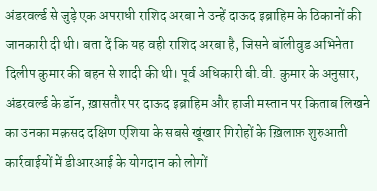अंडरवर्ल्ड से जुड़े एक अपराधी राशिद अरबा ने उन्हें दाऊद इब्राहिम के ठिकानों की जानकारी दी थी। बता दें कि यह वही राशिद अरबा है, जिसने बॉलीवुड अभिनेता दिलीप कुमार की बहन से शादी की थी। पूर्व अधिकारी बी.वी. कुमार के अनुसार, अंडरवर्ल्ड के डॉन, ख़ासतौर पर दाऊद इब्राहिम और हाजी मस्तान पर किताब लिखने का उनका मक़सद दक्षिण एशिया के सबसे खूंखार गिरोहों के ख़िलाफ़ शुरुआती कार्रवाईयों में डीआरआई के योगदान को लोगों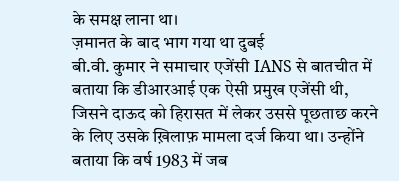के समक्ष लाना था।
ज़मानत के बाद भाग गया था दुबई
बी.वी. कुमार ने समाचार एजेंसी IANS से बातचीत में बताया कि डीआरआई एक ऐसी प्रमुख एजेंसी थी, जिसने दाऊद को हिरासत में लेकर उससे पूछताछ करने के लिए उसके ख़िलाफ़ मामला दर्ज किया था। उन्होंने बताया कि वर्ष 1983 में जब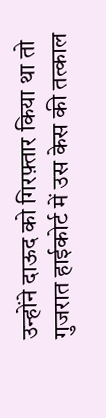उन्होंने दाऊद को गिरफ़्तार किया था तो गुजरात हाईकोर्ट में उस केस की तत्काल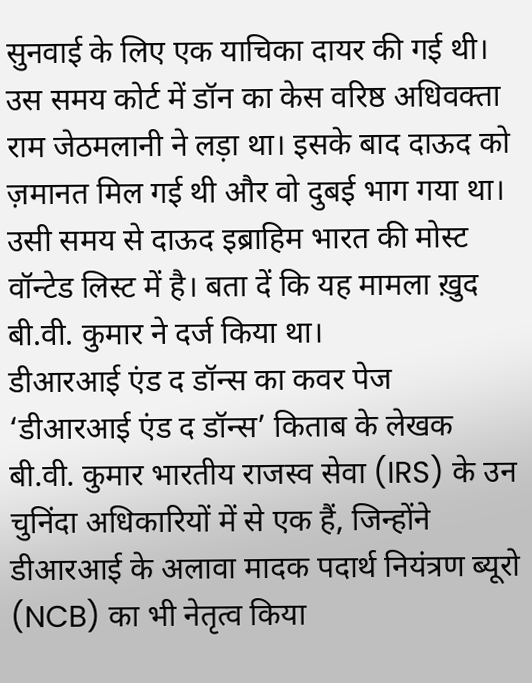सुनवाई के लिए एक याचिका दायर की गई थी। उस समय कोर्ट में डॉन का केस वरिष्ठ अधिवक्ता राम जेठमलानी ने लड़ा था। इसके बाद दाऊद को ज़मानत मिल गई थी और वो दुबई भाग गया था। उसी समय से दाऊद इब्राहिम भारत की मोस्ट वॉन्टेड लिस्ट में है। बता दें कि यह मामला ख़ुद बी.वी. कुमार ने दर्ज किया था।
डीआरआई एंड द डॉन्स का कवर पेज
‘डीआरआई एंड द डॉन्स’ किताब के लेखक बी.वी. कुमार भारतीय राजस्व सेवा (IRS) के उन चुनिंदा अधिकारियों में से एक हैं, जिन्होंने डीआरआई के अलावा मादक पदार्थ नियंत्रण ब्यूरो (NCB) का भी नेतृत्व किया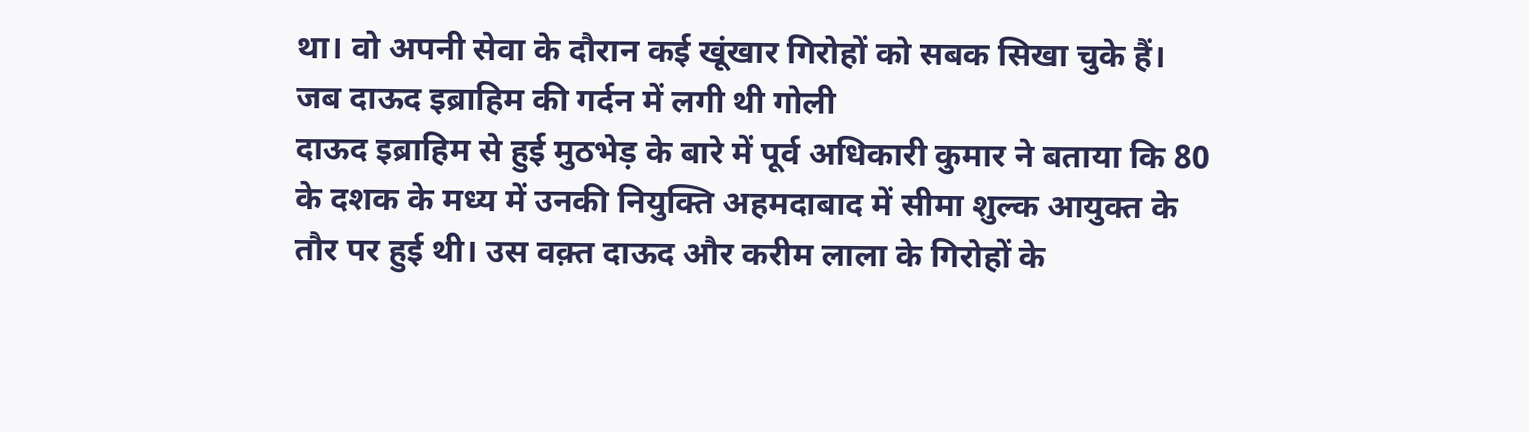था। वो अपनी सेवा के दौरान कई खूंखार गिरोहों को सबक सिखा चुके हैं।
जब दाऊद इब्राहिम की गर्दन में लगी थी गोली
दाऊद इब्राहिम से हुई मुठभेड़ के बारे में पूर्व अधिकारी कुमार ने बताया कि 80 के दशक के मध्य में उनकी नियुक्ति अहमदाबाद में सीमा शुल्क आयुक्त के तौर पर हुई थी। उस वक़्त दाऊद और करीम लाला के गिरोहों के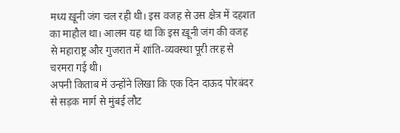मध्य ख़ूनी जंग चल रही थी। इस वजह से उस क्षेत्र में दहशत का माहौल था। आलम यह था कि इस ख़ूनी जंग की वजह से महाराष्ट्र और गुजरात में शांति-व्यवस्था पूरी तरह से चरमरा गई थी।
अपनी किताब में उन्होंने लिखा कि एक दिन दाऊद पोरबंदर से सड़क मार्ग से मुंबई लौट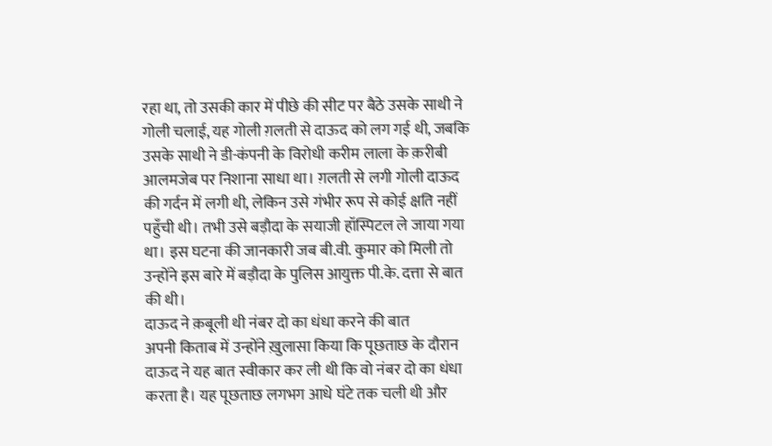रहा था, तो उसकी कार में पीछे की सीट पर बैठे उसके साथी ने गोली चलाई, यह गोली ग़लती से दाऊद को लग गई थी, जबकि उसके साथी ने डी-कंपनी के विरोधी करीम लाला के क़रीबी आलमजेब पर निशाना साधा था। ग़लती से लगी गोली दाऊद की गर्दन में लगी थी, लेकिन उसे गंभीर रूप से कोई क्षति नहीं पहुँची थी। तभी उसे बड़ौदा के सयाजी हॉस्पिटल ले जाया गया था। इस घटना की जानकारी जब बी.वी. कुमार को मिली तो उन्होंने इस बारे में बड़ौदा के पुलिस आयुक्त पी.के. दत्ता से बात की थी।
दाऊद ने क़बूली थी नंबर दो का धंधा करने की बात
अपनी किताब में उन्होंने ख़ुलासा किया कि पूछताछ के दौरान दाऊद ने यह बात स्वीकार कर ली थी कि वो नंबर दो का धंधा करता है। यह पूछताछ लगभग आधे घंटे तक चली थी और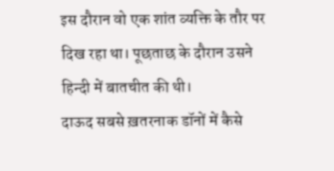इस दौरान वो एक शांत व्यक्ति के तौर पर दिख रहा था। पूछताछ के दौरान उसने हिन्दी में बातचीत की थी।
दाऊद सबसे ख़तरनाक डॉनों में कैसे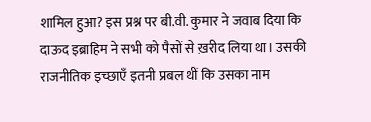शामिल हुआ? इस प्रश्न पर बी.वी. कुमार ने जवाब दिया कि दाऊद इब्राहिम ने सभी को पैसों से ख़रीद लिया था। उसकी राजनीतिक इच्छाएँ इतनी प्रबल थीं कि उसका नाम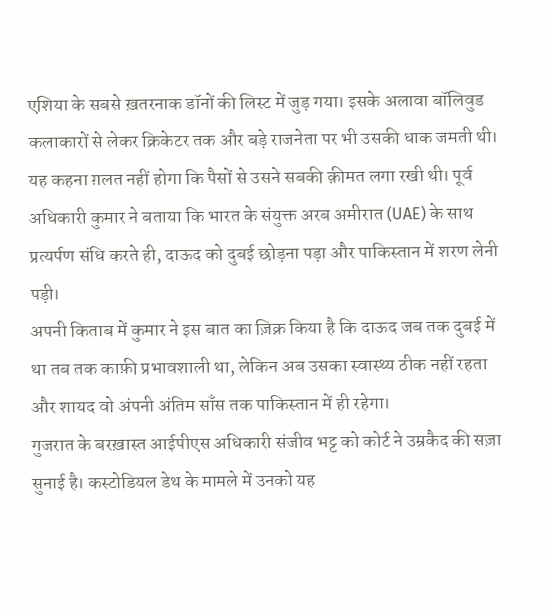एशिया के सबसे ख़तरनाक डॉनों की लिस्ट में जुड़ गया। इसके अलावा बॉलिवुड कलाकारों से लेकर क्रिकेटर तक और बड़े राजनेता पर भी उसकी धाक जमती थी। यह कहना ग़लत नहीं होगा कि पैसों से उसने सबकी क़ीमत लगा रखी थी। पूर्व अधिकारी कुमार ने बताया कि भारत के संयुक्त अरब अमीरात (UAE) के साथ प्रत्यर्पण संधि करते ही, दाऊद को दुबई छोड़ना पड़ा और पाकिस्तान में शरण लेनी पड़ी।
अपनी किताब में कुमार ने इस बात का ज़िक्र किया है कि दाऊद जब तक दुबई में था तब तक काफ़ी प्रभावशाली था, लेकिन अब उसका स्वास्थ्य ठीक नहीं रहता और शायद वो अंपनी अंतिम साँस तक पाकिस्तान में ही रहेगा।
गुजरात के बरख़ास्त आईपीएस अधिकारी संजीव भट्ट को कोर्ट ने उम्रकैद की सज़ा सुनाई है। कस्टोडियल डेथ के मामले में उनको यह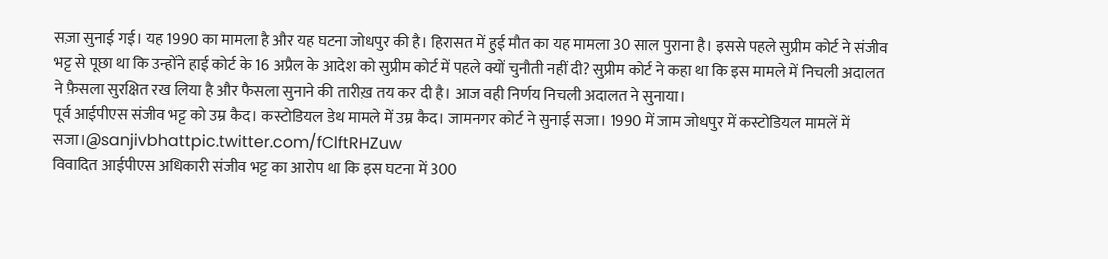सज़ा सुनाई गई। यह 1990 का मामला है और यह घटना जोधपुर की है। हिरासत में हुई मौत का यह मामला 30 साल पुराना है। इससे पहले सुप्रीम कोर्ट ने संजीव भट्ट से पूछा था कि उन्होंने हाई कोर्ट के 16 अप्रैल के आदेश को सुप्रीम कोर्ट में पहले क्यों चुनौती नहीं दी? सुप्रीम कोर्ट ने कहा था कि इस मामले में निचली अदालत ने फ़ैसला सुरक्षित रख लिया है और फैसला सुनाने की तारीख़ तय कर दी है। आज वही निर्णय निचली अदालत ने सुनाया।
पूर्व आईपीएस संजीव भट्ट को उम्र कैद। कस्टोडियल डेथ मामले में उम्र कैद। जामनगर कोर्ट ने सुनाई सजा। 1990 में जाम जोधपुर में कस्टोडियल मामलें में सजा।@sanjivbhattpic.twitter.com/fClftRHZuw
विवादित आईपीएस अधिकारी संजीव भट्ट का आरोप था कि इस घटना में 300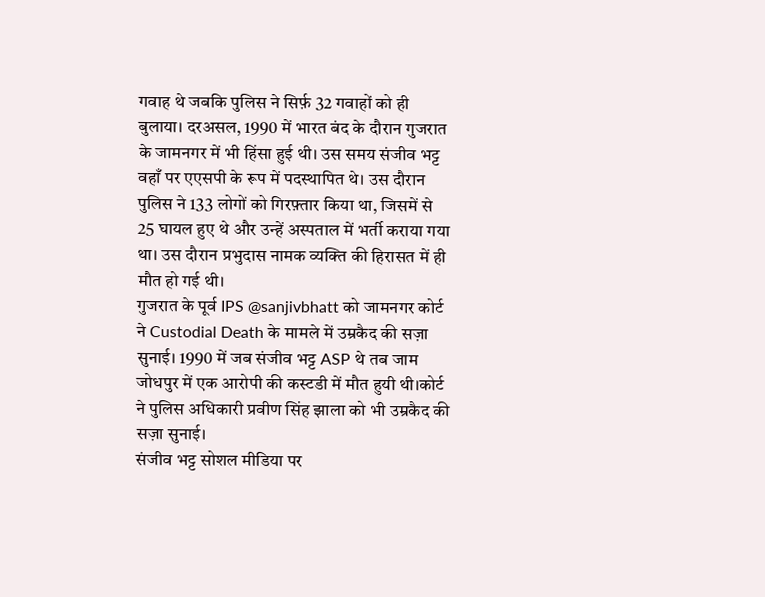गवाह थे जबकि पुलिस ने सिर्फ़ 32 गवाहों को ही बुलाया। दरअसल, 1990 में भारत बंद के दौरान गुजरात के जामनगर में भी हिंसा हुई थी। उस समय संजीव भट्ट वहाँ पर एएसपी के रूप में पदस्थापित थे। उस दौरान पुलिस ने 133 लोगों को गिरफ़्तार किया था, जिसमें से 25 घायल हुए थे और उन्हें अस्पताल में भर्ती कराया गया था। उस दौरान प्रभुदास नामक व्यक्ति की हिरासत में ही मौत हो गई थी।
गुजरात के पूर्व IPS @sanjivbhatt को जामनगर कोर्ट ने Custodial Death के मामले में उम्रकैद की सज़ा सुनाई। 1990 में जब संजीव भट्ट ASP थे तब जाम जोधपुर में एक आरोपी की कस्टडी में मौत हुयी थी।कोर्ट ने पुलिस अधिकारी प्रवीण सिंह झाला को भी उम्रकैद की सज़ा सुनाई।
संजीव भट्ट सोशल मीडिया पर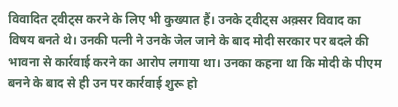विवादित ट्वीट्स करने के लिए भी कुख्यात हैं। उनके ट्वीट्स अक़्सर विवाद का विषय बनते थे। उनकी पत्नी ने उनके जेल जाने के बाद मोदी सरकार पर बदले की भावना से कार्रवाई करने का आरोप लगाया था। उनका कहना था कि मोदी के पीएम बनने के बाद से ही उन पर कार्रवाई शुरू हो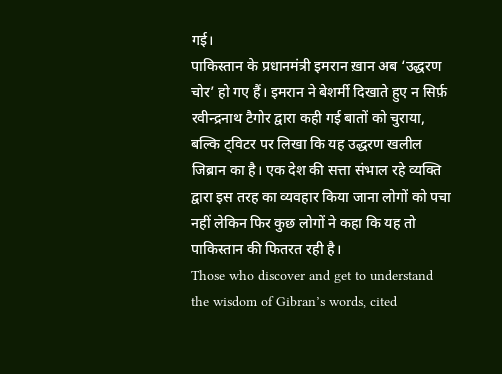गई।
पाकिस्तान के प्रधानमंत्री इमरान ख़ान अब ‘उद्धरण चोर’ हो गए हैं। इमरान ने बेशर्मी दिखाते हुए न सिर्फ़ रवीन्द्रनाथ टैगोर द्वारा कही गई बातों को चुराया, बल्कि ट्विटर पर लिखा कि यह उद्धरण खलील जिब्रान का है। एक देश की सत्ता संभाल रहे व्यक्ति द्वारा इस तरह का व्यवहार किया जाना लोगों को पचा नहीं लेकिन फिर कुछ लोगों ने कहा कि यह तो पाकिस्तान की फितरत रही है।
Those who discover and get to understand the wisdom of Gibran’s words, cited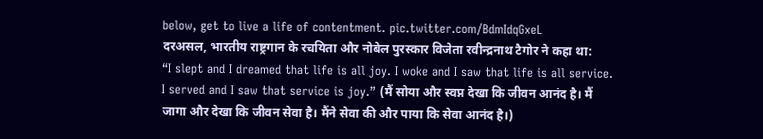below, get to live a life of contentment. pic.twitter.com/BdmIdqGxeL
दरअसल, भारतीय राष्ट्रगान के रचयिता और नोबेल पुरस्कार विजेता रवीन्द्रनाथ टैगोर ने कहा था:
“I slept and I dreamed that life is all joy. I woke and I saw that life is all service. I served and I saw that service is joy.” (मैं सोया और स्वप्न देखा कि जीवन आनंद है। मैं जागा और देखा कि जीवन सेवा है। मैंने सेवा की और पाया कि सेवा आनंद है।)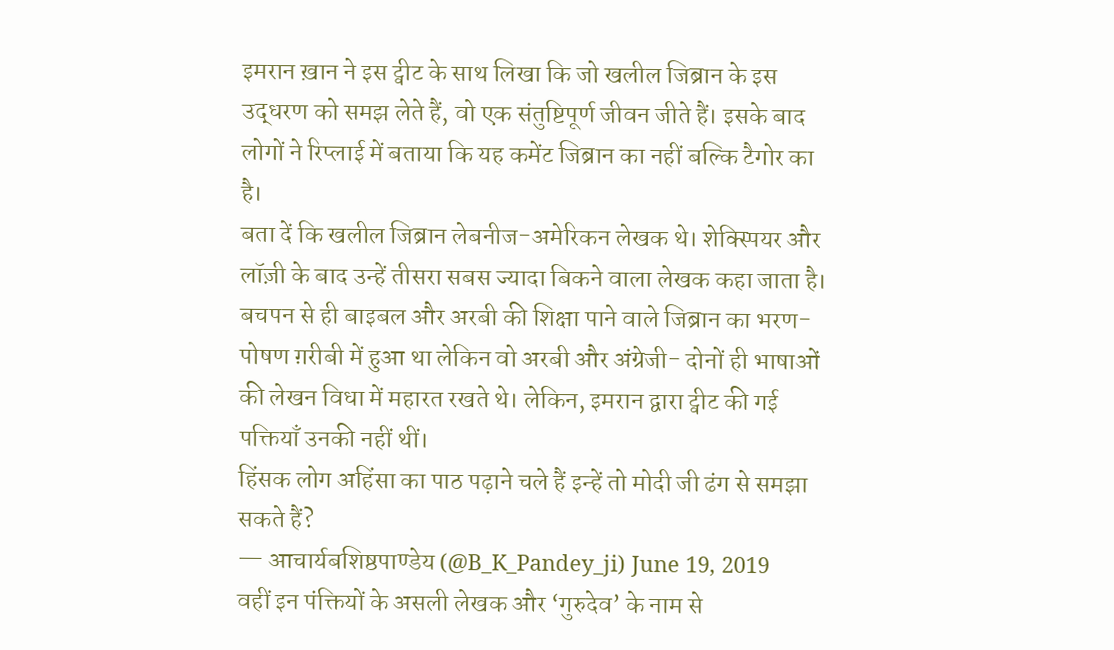इमरान ख़ान ने इस ट्वीट के साथ लिखा कि जो खलील जिब्रान के इस उद्धरण को समझ लेते हैं, वो एक संतुष्टिपूर्ण जीवन जीते हैं। इसके बाद लोगों ने रिप्लाई में बताया कि यह कमेंट जिब्रान का नहीं बल्कि टैगोर का है।
बता दें कि खलील जिब्रान लेबनीज-अमेरिकन लेखक थे। शेक्स्पियर और लॉज़ी के बाद उन्हें तीसरा सबस ज्यादा बिकने वाला लेखक कहा जाता है। बचपन से ही बाइबल और अरबी की शिक्षा पाने वाले जिब्रान का भरण-पोषण ग़रीबी में हुआ था लेकिन वो अरबी और अंग्रेजी- दोनों ही भाषाओं की लेखन विधा में महारत रखते थे। लेकिन, इमरान द्वारा ट्वीट की गई पक्तियाँ उनकी नहीं थीं।
हिंसक लोग अहिंसा का पाठ पढ़ाने चले हैं इन्हें तो मोदी जी ढंग से समझा सकते हैं?
— आचार्यबशिष्ठपाण्डेय (@B_K_Pandey_ji) June 19, 2019
वहीं इन पंक्तियों के असली लेखक और ‘गुरुदेव’ के नाम से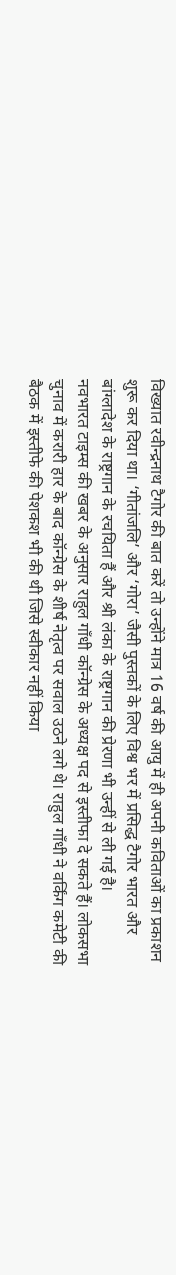विख्यात रवीन्द्रनाथ टैगोर की बात करें तो उन्होंने मात्र 16 वर्ष की आयु में ही अपनी कविताओं का प्रकाशन शुरू कर दिया था। ‘गीतांजलि’ और ‘गोरा’ जैसी पुस्तकों के लिए विश्व भर में प्रसिद्ध टैगोर भारत और बांग्लादेश के राष्ट्रगान के रचयिता हैं और श्री लंका के राष्ट्रगान की प्रेरणा भी उन्हीं से ली गई है।
नवभारत टाइम्स की खबर के अनुसार राहुल गाँधी कॉन्ग्रेस के अध्यक्ष पद से इस्तीफा दे सकते हैं। लोकसभा चुनाव में करारी हार के बाद कॉन्ग्रेस के शीर्ष नेतृत्व पर सवाल उठने लगे थे। राहुल गाँधी ने वर्किंग कमेटी की बैठक में इस्तीफे की पेशकश भी की थी जिसे स्वीकार नहीं किया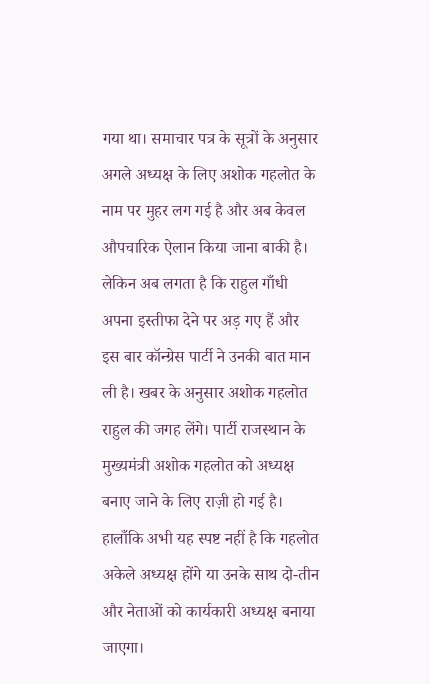गया था। समाचार पत्र के सूत्रों के अनुसार अगले अध्यक्ष के लिए अशोक गहलोत के नाम पर मुहर लग गई है और अब केवल औपचारिक ऐलान किया जाना बाकी है।
लेकिन अब लगता है कि राहुल गाँधी अपना इस्तीफा देने पर अड़ गए हैं और इस बार कॉन्ग्रेस पार्टी ने उनकी बात मान ली है। खबर के अनुसार अशोक गहलोत राहुल की जगह लेंगे। पार्टी राजस्थान के मुख्यमंत्री अशोक गहलोत को अध्यक्ष बनाए जाने के लिए राज़ी हो गई है। हालाँकि अभी यह स्पष्ट नहीं है कि गहलोत अकेले अध्यक्ष होंगे या उनके साथ दो-तीन और नेताओं को कार्यकारी अध्यक्ष बनाया जाएगा।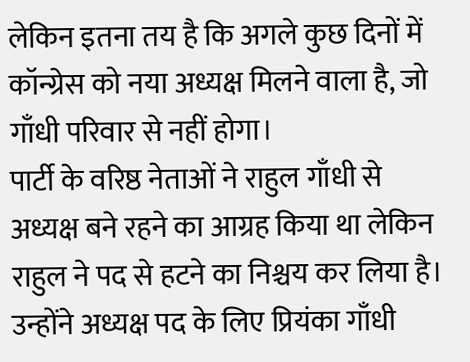लेकिन इतना तय है कि अगले कुछ दिनों में कॉन्ग्रेस को नया अध्यक्ष मिलने वाला है, जो गाँधी परिवार से नहीं होगा।
पार्टी के वरिष्ठ नेताओं ने राहुल गाँधी से अध्यक्ष बने रहने का आग्रह किया था लेकिन राहुल ने पद से हटने का निश्चय कर लिया है। उन्होंने अध्यक्ष पद के लिए प्रियंका गाँधी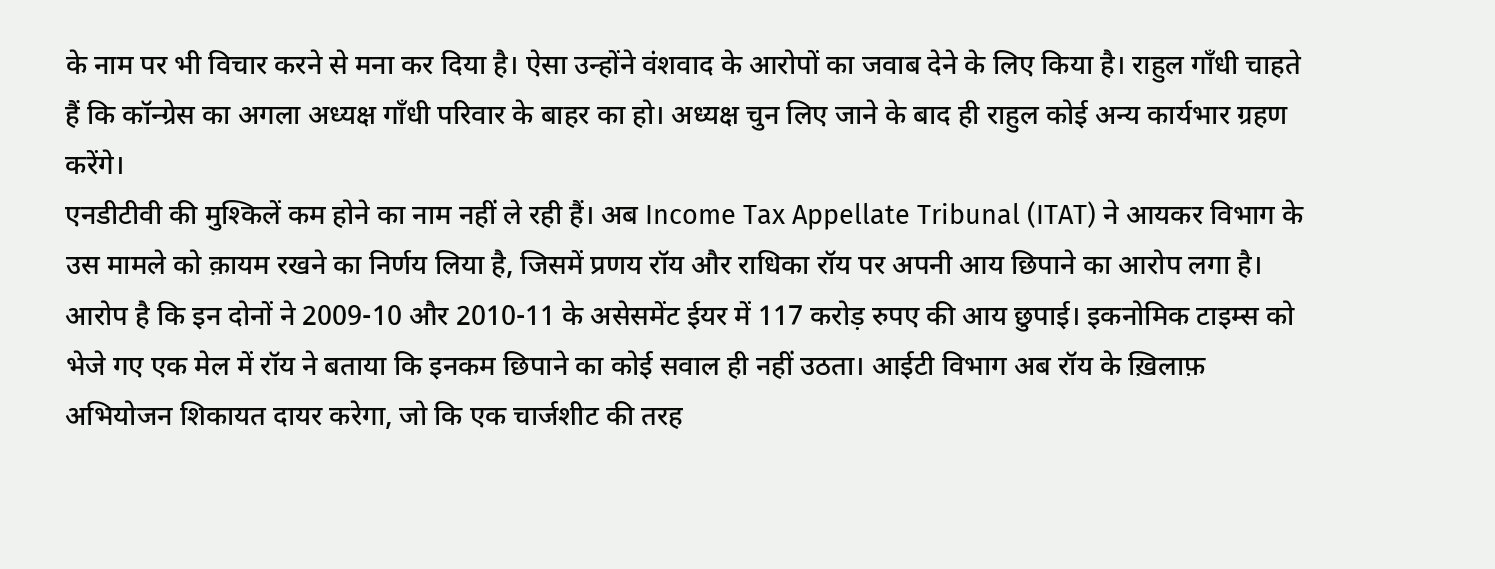के नाम पर भी विचार करने से मना कर दिया है। ऐसा उन्होंने वंशवाद के आरोपों का जवाब देने के लिए किया है। राहुल गाँधी चाहते हैं कि कॉन्ग्रेस का अगला अध्यक्ष गाँधी परिवार के बाहर का हो। अध्यक्ष चुन लिए जाने के बाद ही राहुल कोई अन्य कार्यभार ग्रहण करेंगे।
एनडीटीवी की मुश्किलें कम होने का नाम नहीं ले रही हैं। अब Income Tax Appellate Tribunal (ITAT) ने आयकर विभाग के उस मामले को क़ायम रखने का निर्णय लिया है, जिसमें प्रणय रॉय और राधिका रॉय पर अपनी आय छिपाने का आरोप लगा है। आरोप है कि इन दोनों ने 2009-10 और 2010-11 के असेसमेंट ईयर में 117 करोड़ रुपए की आय छुपाई। इकनोमिक टाइम्स को भेजे गए एक मेल में रॉय ने बताया कि इनकम छिपाने का कोई सवाल ही नहीं उठता। आईटी विभाग अब रॉय के ख़िलाफ़ अभियोजन शिकायत दायर करेगा, जो कि एक चार्जशीट की तरह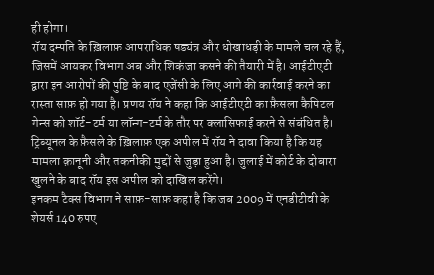ही होगा।
रॉय दम्पति के ख़िलाफ़ आपराधिक षड्यंत्र और धोखाधड़ी के मामले चल रहे हैं, जिसमें आयकर विभाग अब और शिकंजा कसने की तैयारी में है। आईटीएटी द्वारा इन आरोपों की पुष्टि के बाद एजेंसी के लिए आगे की कार्रवाई करने का रास्ता साफ़ हो गया है। प्रणय रॉय ने कहा कि आईटीएटी का फ़ैसला कैपिटल गेन्स को शॉर्ट-टर्म या लॉन्ग-टर्म के तौर पर क्लासिफाई करने से संबंधित है। ट्रिब्यूनल के फ़ैसले के ख़िलाफ़ एक अपील में रॉय ने दावा किया है कि यह मामला क़ानूनी और तकनीकी मुद्दों से जुड़ा हुआ है। जुलाई में कोर्ट के दोबारा खुलने के बाद रॉय इस अपील को दाखिल करेंगे।
इनकम टैक्स विभाग ने साफ़-साफ़ कहा है कि जब 2009 में एनडीटीवी के शेयर्स 140 रुपए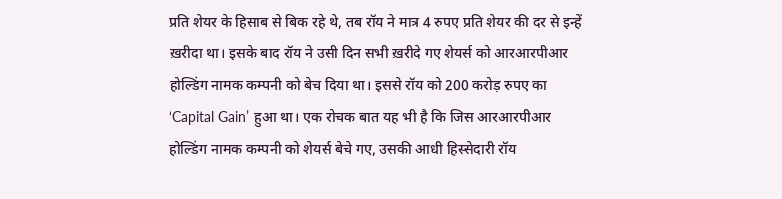प्रति शेयर के हिसाब से बिक रहे थे, तब रॉय ने मात्र 4 रुपए प्रति शेयर की दर से इन्हें ख़रीदा था। इसके बाद रॉय ने उसी दिन सभी ख़रीदे गए शेयर्स को आरआरपीआर होल्डिंग नामक कम्पनी को बेच दिया था। इससे रॉय को 200 करोड़ रुपए का ‘Capital Gain’ हुआ था। एक रोचक बात यह भी है कि जिस आरआरपीआर होल्डिंग नामक कम्पनी को शेयर्स बेचे गए, उसकी आधी हिस्सेदारी रॉय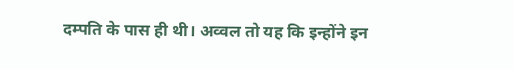दम्पति के पास ही थी। अव्वल तो यह कि इन्होंने इन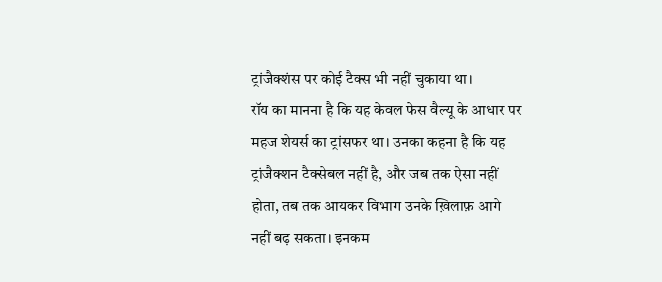ट्रांजैक्शंस पर कोई टैक्स भी नहीं चुकाया था।
रॉय का मानना है कि यह केवल फेस वैल्यू के आधार पर महज शेयर्स का ट्रांसफर था। उनका कहना है कि यह ट्रांजैक्शन टैक्सेबल नहीं है, और जब तक ऐसा नहीं होता, तब तक आयकर विभाग उनके ख़िलाफ़ आगे नहीं बढ़ सकता। इनकम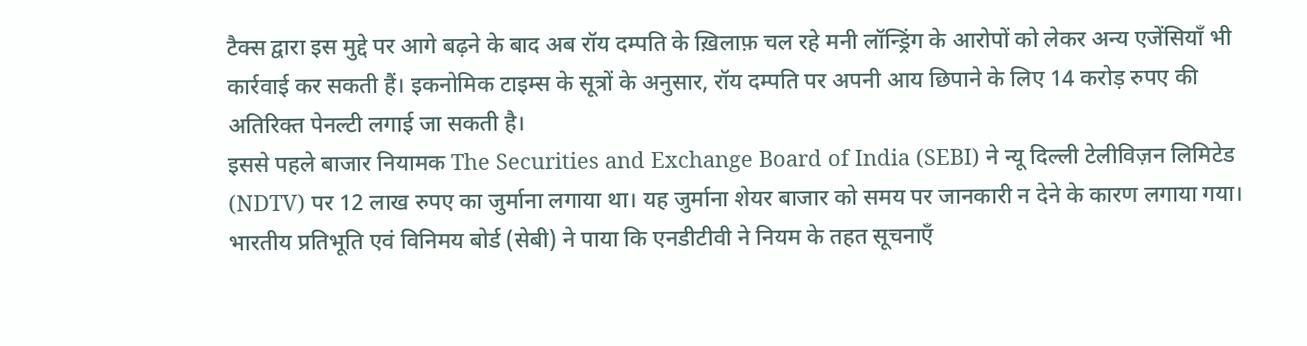टैक्स द्वारा इस मुद्दे पर आगे बढ़ने के बाद अब रॉय दम्पति के ख़िलाफ़ चल रहे मनी लॉन्ड्रिंग के आरोपों को लेकर अन्य एजेंसियाँ भी कार्रवाई कर सकती हैं। इकनोमिक टाइम्स के सूत्रों के अनुसार, रॉय दम्पति पर अपनी आय छिपाने के लिए 14 करोड़ रुपए की अतिरिक्त पेनल्टी लगाई जा सकती है।
इससे पहले बाजार नियामक The Securities and Exchange Board of India (SEBI) ने न्यू दिल्ली टेलीविज़न लिमिटेड (NDTV) पर 12 लाख रुपए का जुर्माना लगाया था। यह जुर्माना शेयर बाजार को समय पर जानकारी न देने के कारण लगाया गया। भारतीय प्रतिभूति एवं विनिमय बोर्ड (सेबी) ने पाया कि एनडीटीवी ने नियम के तहत सूचनाएँ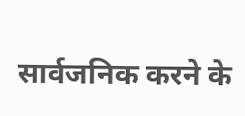सार्वजनिक करने के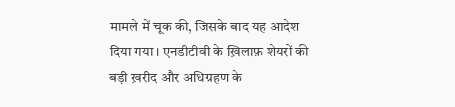मामले में चूक की, जिसके बाद यह आदेश दिया गया। एनडीटीवी के ख़िलाफ़ शेयरों की बड़ी ख़रीद और अधिग्रहण के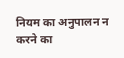नियम का अनुपालन न करने का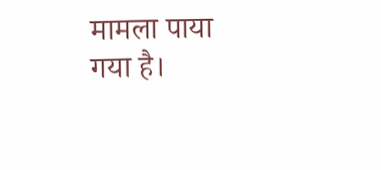मामला पाया गया है।